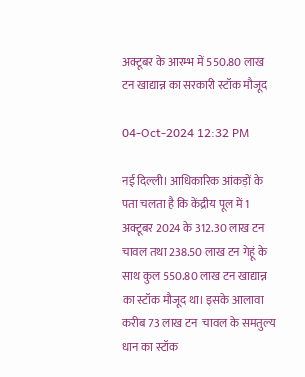अक्टूबर के आरम्भ में 550.80 लाख टन खाद्यान्न का सरकारी स्टॉक मौजूद

04-Oct-2024 12:32 PM

नई दिल्ली। आधिकारिक आंकड़ों के पता चलता है कि केंद्रीय पूल में 1 अक्टूबर 2024 के 312.30 लाख टन चावल तथा 238.50 लाख टन गेहूं के साथ कुल 550.80 लाख टन खाद्यान्न का स्टॉक मौजूद था। इसके आलावा करीब 73 लाख टन  चावल के समतुल्य धान का स्टॉक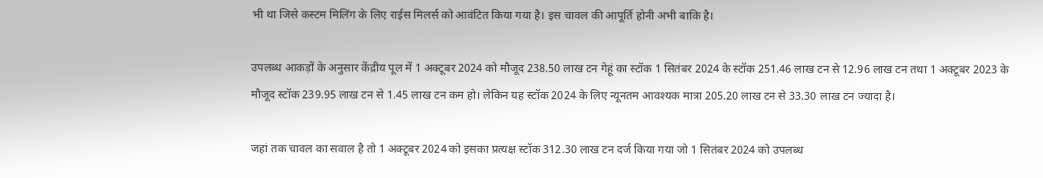भी था जिसे कस्टम मिलिंग के लिए राईस मिलर्स को आवंटित किया गया है। इस चावल की आपूर्ति होनी अभी बाकि है।

उपलब्ध आकड़ों के अनुसार केंद्रीय पूल में 1 अक्टूबर 2024 को मौजूद 238.50 लाख टन गेहूं का स्टॉक 1 सितंबर 2024 के स्टॉक 251.46 लाख टन से 12.96 लाख टन तथा 1 अक्टूबर 2023 के मौजूद स्टॉक 239.95 लाख टन से 1.45 लाख टन कम हो। लेकिन यह स्टॉक 2024 के लिए न्यूनतम आवश्यक मात्रा 205.20 लाख टन से 33.30 लाख टन ज्यादा है।

जहां तक चावल का सवाल है तो 1 अक्टूबर 2024 को इसका प्रत्यक्ष स्टॉक 312.30 लाख टन दर्ज किया गया जो 1 सितंबर 2024 को उपलब्ध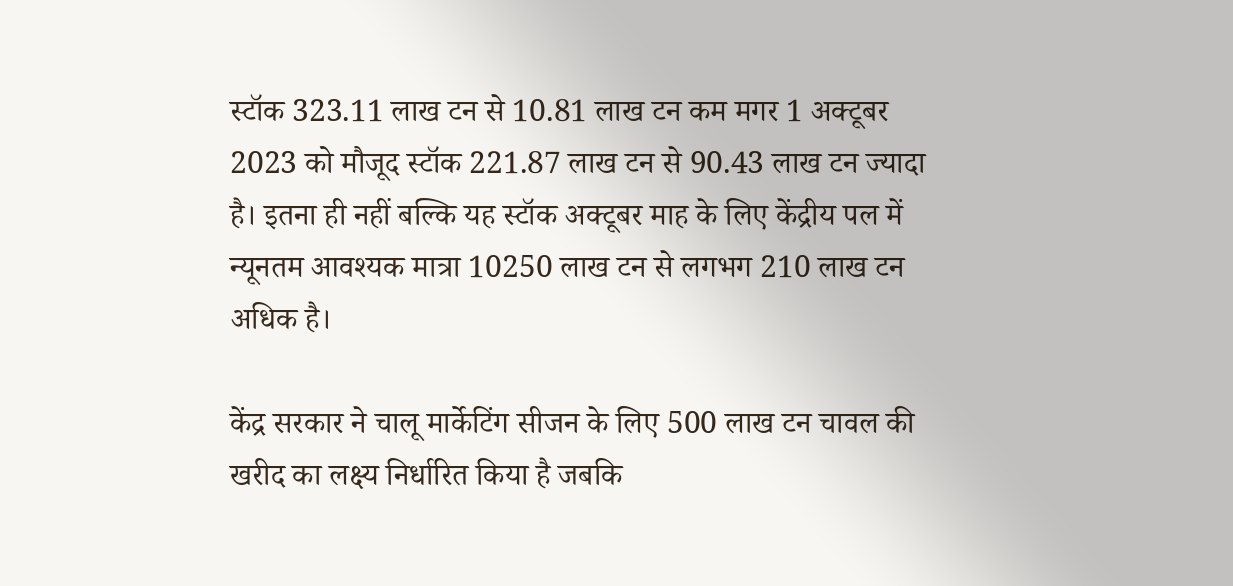स्टॉक 323.11 लाख टन से 10.81 लाख टन कम मगर 1 अक्टूबर 2023 को मौजूद स्टॉक 221.87 लाख टन से 90.43 लाख टन ज्यादा है। इतना ही नहीं बल्कि यह स्टॉक अक्टूबर माह के लिए केंद्रीय पल में न्यूनतम आवश्यक मात्रा 10250 लाख टन से लगभग 210 लाख टन अधिक है।

केंद्र सरकार ने चालू मार्केटिंग सीजन के लिए 500 लाख टन चावल की खरीद का लक्ष्य निर्धारित किया है जबकि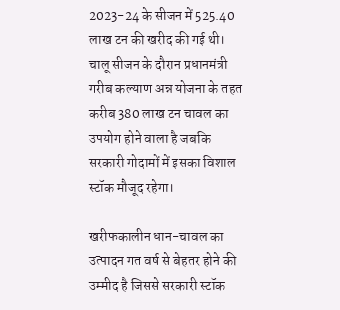2023-24 के सीजन में 525.40 लाख टन की खरीद की गई थी। चालू सीजन के दौरान प्रधानमंत्री गरीब कल्याण अन्न योजना के तहत करीब 380 लाख टन चावल का उपयोग होने वाला है जबकि सरकारी गोदामों में इसका विशाल स्टॉक मौजूद रहेगा।

खरीफकालीन धान-चावल का उत्पादन गत वर्ष से बेहतर होने की उम्मीद है जिससे सरकारी स्टॉक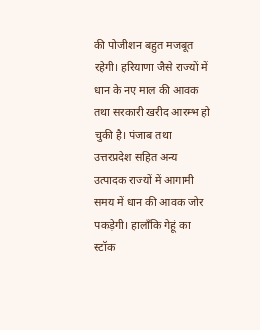की पोजीशन बहुत मजबूत रहेगी। हरियाणा जैसे राज्यों में धान के नए माल की आवक तथा सरकारी खरीद आरम्भ हो चुकी है। पंजाब तथा उत्तरप्रदेश सहित अन्य उत्पादक राज्यों में आगामी समय में धान की आवक जोर पकड़ेगी। हालाँकि गेहूं का स्टॉक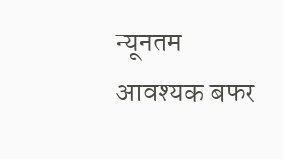न्यूनतम आवश्यक बफर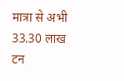मात्रा से अभी 33.30 लाख टन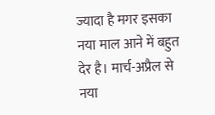ज्यादा है मगर इसका नया माल आने में बहुत देर है। मार्च-अप्रैल से नया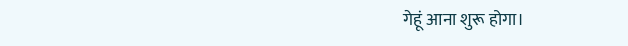गेहूं आना शुरू होगा।